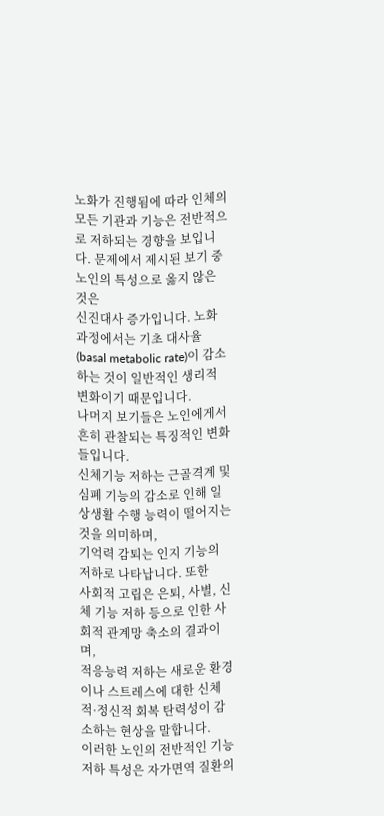노화가 진행됨에 따라 인체의 모든 기관과 기능은 전반적으로 저하되는 경향을 보입니다. 문제에서 제시된 보기 중 노인의 특성으로 옳지 않은 것은
신진대사 증가입니다. 노화 과정에서는 기초 대사율(basal metabolic rate)이 감소하는 것이 일반적인 생리적 변화이기 때문입니다.
나머지 보기들은 노인에게서 흔히 관찰되는 특징적인 변화들입니다.
신체기능 저하는 근골격계 및 심폐 기능의 감소로 인해 일상생활 수행 능력이 떨어지는 것을 의미하며,
기억력 감퇴는 인지 기능의 저하로 나타납니다. 또한
사회적 고립은 은퇴, 사별, 신체 기능 저하 등으로 인한 사회적 관계망 축소의 결과이며,
적응능력 저하는 새로운 환경이나 스트레스에 대한 신체적·정신적 회복 탄력성이 감소하는 현상을 말합니다.
이러한 노인의 전반적인 기능 저하 특성은 자가면역 질환의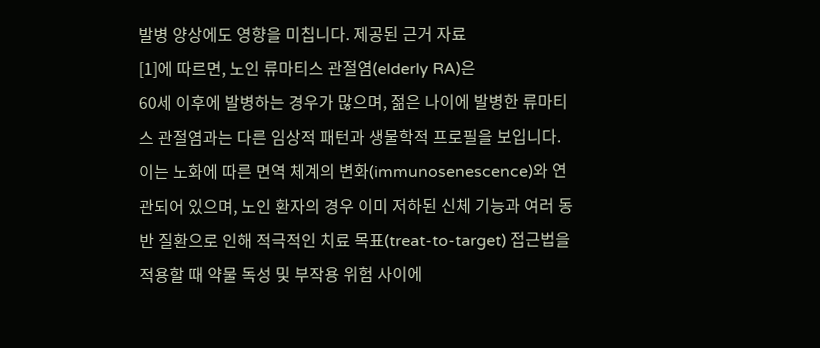발병 양상에도 영향을 미칩니다. 제공된 근거 자료
[1]에 따르면, 노인 류마티스 관절염(elderly RA)은
60세 이후에 발병하는 경우가 많으며, 젊은 나이에 발병한 류마티스 관절염과는 다른 임상적 패턴과 생물학적 프로필을 보입니다. 이는 노화에 따른 면역 체계의 변화(immunosenescence)와 연관되어 있으며, 노인 환자의 경우 이미 저하된 신체 기능과 여러 동반 질환으로 인해 적극적인 치료 목표(treat-to-target) 접근법을 적용할 때 약물 독성 및 부작용 위험 사이에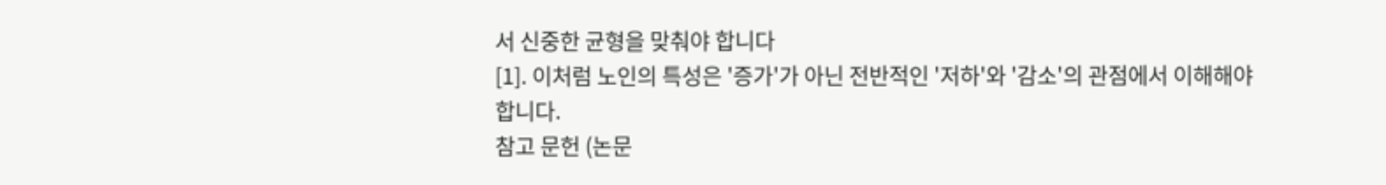서 신중한 균형을 맞춰야 합니다
[1]. 이처럼 노인의 특성은 '증가'가 아닌 전반적인 '저하'와 '감소'의 관점에서 이해해야 합니다.
참고 문헌 (논문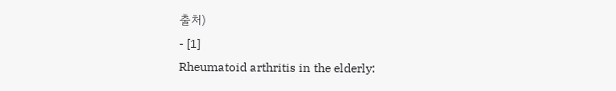출처)
- [1]
Rheumatoid arthritis in the elderly: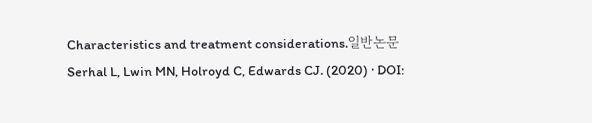Characteristics and treatment considerations.일반논문Serhal L, Lwin MN, Holroyd C, Edwards CJ. (2020) · DOI: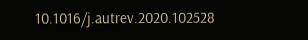10.1016/j.autrev.2020.102528